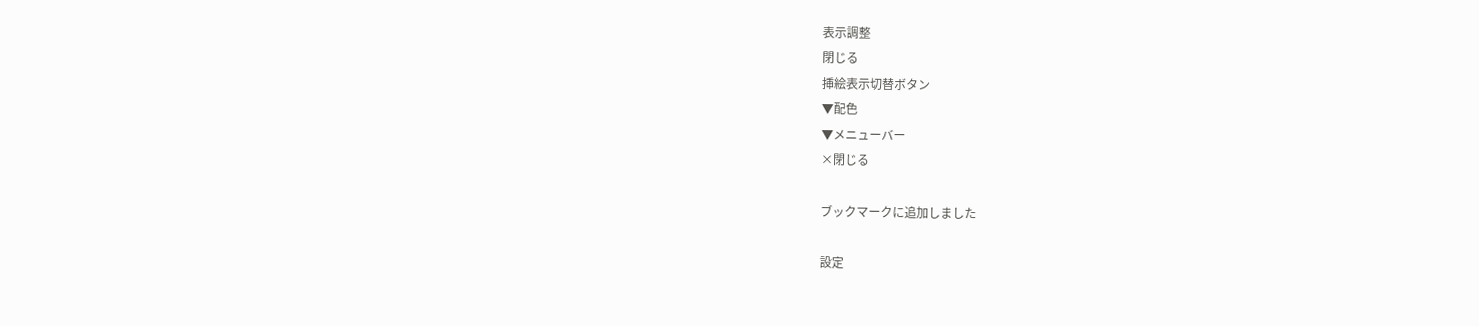表示調整
閉じる
挿絵表示切替ボタン
▼配色
▼メニューバー
×閉じる

ブックマークに追加しました

設定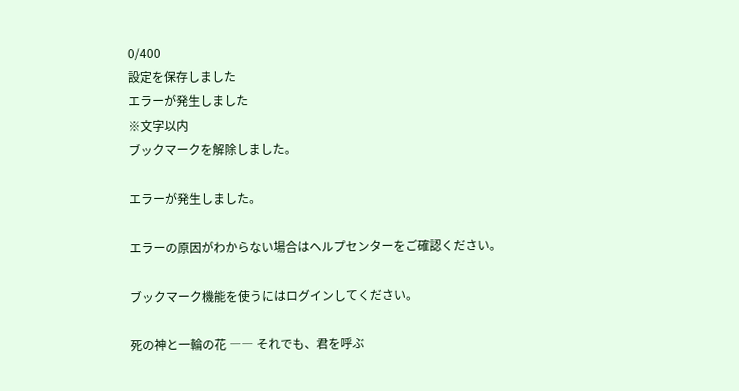0/400
設定を保存しました
エラーが発生しました
※文字以内
ブックマークを解除しました。

エラーが発生しました。

エラーの原因がわからない場合はヘルプセンターをご確認ください。

ブックマーク機能を使うにはログインしてください。

死の神と一輪の花 ―― それでも、君を呼ぶ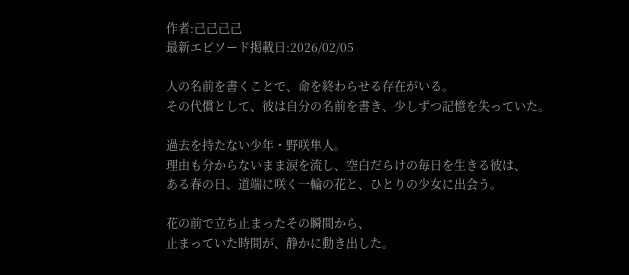作者:己己己己
最新エピソード掲載日:2026/02/05

人の名前を書くことで、命を終わらせる存在がいる。
その代償として、彼は自分の名前を書き、少しずつ記憶を失っていた。

過去を持たない少年・野咲隼人。
理由も分からないまま涙を流し、空白だらけの毎日を生きる彼は、
ある春の日、道端に咲く一輪の花と、ひとりの少女に出会う。

花の前で立ち止まったその瞬間から、
止まっていた時間が、静かに動き出した。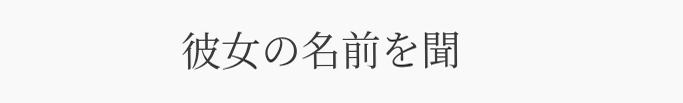彼女の名前を聞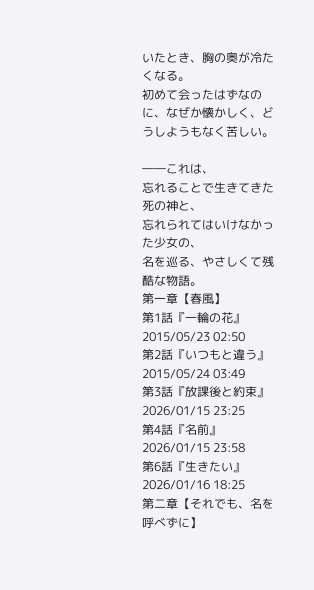いたとき、胸の奥が冷たくなる。
初めて会ったはずなのに、なぜか懐かしく、どうしようもなく苦しい。

――これは、
忘れることで生きてきた死の神と、
忘れられてはいけなかった少女の、
名を巡る、やさしくて残酷な物語。
第一章【春風】
第1話『一輪の花』
2015/05/23 02:50
第2話『いつもと違う』
2015/05/24 03:49
第3話『放課後と約束』
2026/01/15 23:25
第4話『名前』
2026/01/15 23:58
第6話『生きたい』
2026/01/16 18:25
第二章【それでも、名を呼べずに】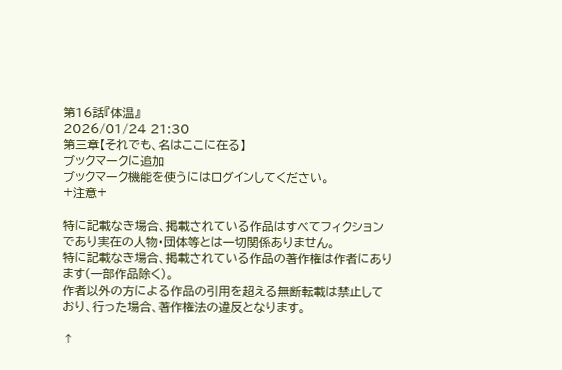第16話『体温』
2026/01/24 21:30
第三章【それでも、名はここに在る】
ブックマークに追加
ブックマーク機能を使うにはログインしてください。
+注意+

特に記載なき場合、掲載されている作品はすべてフィクションであり実在の人物・団体等とは一切関係ありません。
特に記載なき場合、掲載されている作品の著作権は作者にあります(一部作品除く)。
作者以外の方による作品の引用を超える無断転載は禁止しており、行った場合、著作権法の違反となります。

↑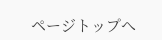ページトップへ